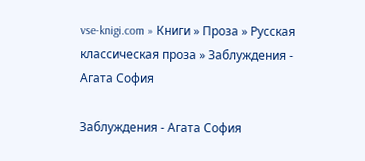vse-knigi.com » Книги » Проза » Русская классическая проза » Заблуждения - Агата София

Заблуждения - Агата София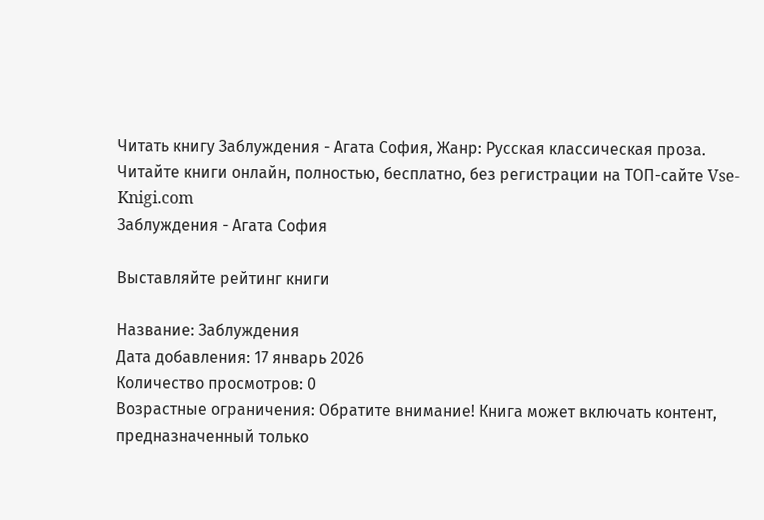Читать книгу Заблуждения - Агата София, Жанр: Русская классическая проза. Читайте книги онлайн, полностью, бесплатно, без регистрации на ТОП-сайте Vse-Knigi.com
Заблуждения - Агата София

Выставляйте рейтинг книги

Название: Заблуждения
Дата добавления: 17 январь 2026
Количество просмотров: 0
Возрастные ограничения: Обратите внимание! Книга может включать контент, предназначенный только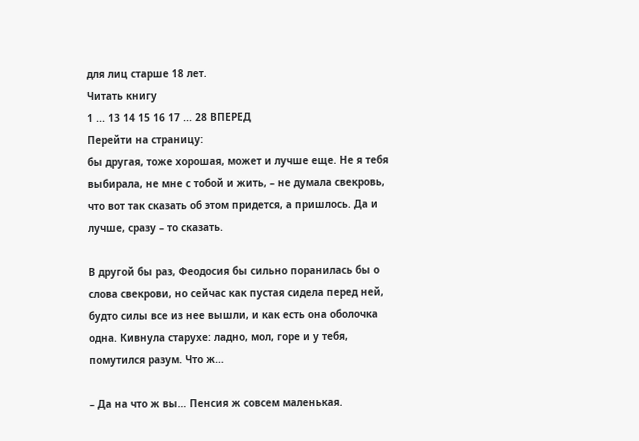для лиц старше 18 лет.
Читать книгу
1 ... 13 14 15 16 17 ... 28 ВПЕРЕД
Перейти на страницу:
бы другая, тоже хорошая, может и лучше еще. Не я тебя выбирала, не мне с тобой и жить, – не думала свекровь, что вот так сказать об этом придется, а пришлось. Да и лучше, сразу – то сказать.

В другой бы раз, Феодосия бы сильно поранилась бы о слова свекрови, но сейчас как пустая сидела перед ней, будто силы все из нее вышли, и как есть она оболочка одна. Кивнула старухе: ладно, мол, горе и у тебя, помутился разум. Что ж…

– Да на что ж вы… Пенсия ж совсем маленькая.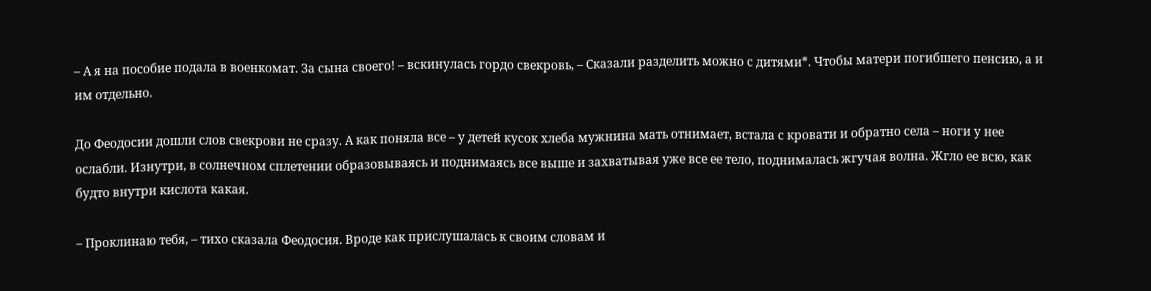– А я на пособие подала в военкомат. За сына своего! – вскинулась гордо свекровь, – Сказали разделить можно с дитями*. Чтобы матери погибшего пенсию, а и им отдельно.

До Феодосии дошли слов свекрови не сразу. А как поняла все – у детей кусок хлеба мужнина мать отнимает, встала с кровати и обратно села – ноги у нее ослабли. Изнутри, в солнечном сплетении образовываясь и поднимаясь все выше и захватывая уже все ее тело, поднималась жгучая волна. Жгло ее всю, как будто внутри кислота какая.

– Проклинаю тебя, – тихо сказала Феодосия. Вроде как прислушалась к своим словам и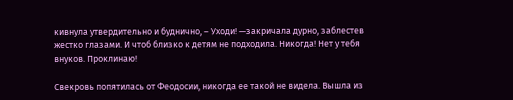кивнула утвердительно и буднично, – Уходи! —закричала дурно, заблестев жестко глазами. И чтоб близко к детям не подходила. Никогда! Нет у тебя внуков. Проклинаю!

Свекровь попятилась от Феодосии, никогда ее такой не видела. Вышла из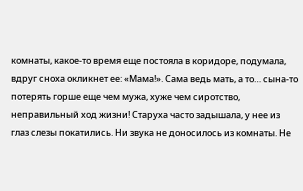комнаты, какое-то время еще постояла в коридоре, подумала, вдруг сноха окликнет ее: «Мама!». Сама ведь мать, а то… сына-то потерять горше еще чем мужа, хуже чем сиротство, неправильный ход жизни! Старуха часто задышала, у нее из глаз слезы покатились. Ни звука не доносилось из комнаты. Не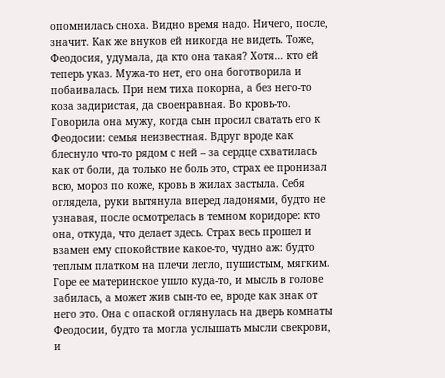опомнилась сноха. Видно время надо. Ничего, после, значит. Как же внуков ей никогда не видеть. Тоже, Феодосия, удумала, да кто она такая? Хотя… кто ей теперь указ. Мужа-то нет, его она боготворила и побаивалась. При нем тиха покорна, а без него-то коза задиристая, да своенравная. Во кровь-то. Говорила она мужу, когда сын просил сватать его к Феодосии: семья неизвестная. Вдруг вроде как блеснуло что-то рядом с ней – за сердце схватилась как от боли, да только не боль это, страх ее пронизал всю, мороз по коже, кровь в жилах застыла. Себя оглядела, руки вытянула вперед ладонями, будто не узнавая, после осмотрелась в темном коридоре: кто она, откуда, что делает здесь. Страх весь прошел и взамен ему спокойствие какое-то, чудно аж: будто теплым платком на плечи легло, пушистым, мягким. Горе ее материнское ушло куда-то, и мысль в голове забилась, а может жив сын-то ее, вроде как знак от него это. Она с опаской оглянулась на дверь комнаты Феодосии, будто та могла услышать мысли свекрови, и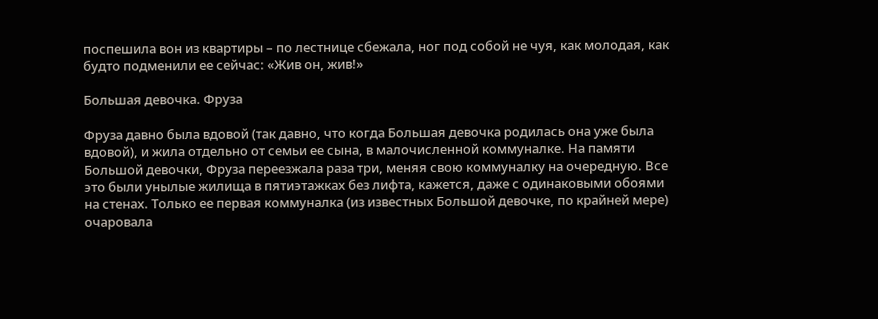поспешила вон из квартиры – по лестнице сбежала, ног под собой не чуя, как молодая, как будто подменили ее сейчас: «Жив он, жив!»

Большая девочка. Фруза

Фруза давно была вдовой (так давно, что когда Большая девочка родилась она уже была вдовой), и жила отдельно от семьи ее сына, в малочисленной коммуналке. На памяти Большой девочки, Фруза переезжала раза три, меняя свою коммуналку на очередную. Все это были унылые жилища в пятиэтажках без лифта, кажется, даже с одинаковыми обоями на стенах. Только ее первая коммуналка (из известных Большой девочке, по крайней мере) очаровала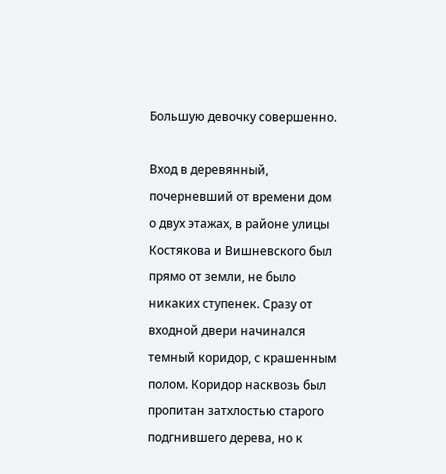Большую девочку совершенно.

Вход в деревянный, почерневший от времени дом о двух этажах, в районе улицы Костякова и Вишневского был прямо от земли, не было никаких ступенек. Сразу от входной двери начинался темный коридор, с крашенным полом. Коридор насквозь был пропитан затхлостью старого подгнившего дерева, но к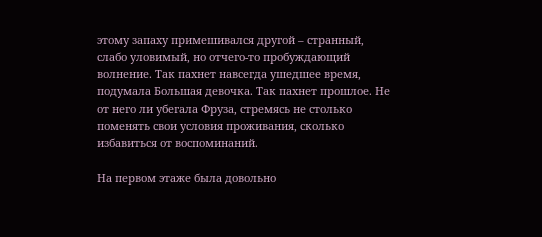этому запаху примешивался другой – странный, слабо уловимый, но отчего-то пробуждающий волнение. Так пахнет навсегда ушедшее время, подумала Большая девочка. Так пахнет прошлое. Не от него ли убегала Фруза, стремясь не столько поменять свои условия проживания, сколько избавиться от воспоминаний.

На первом этаже была довольно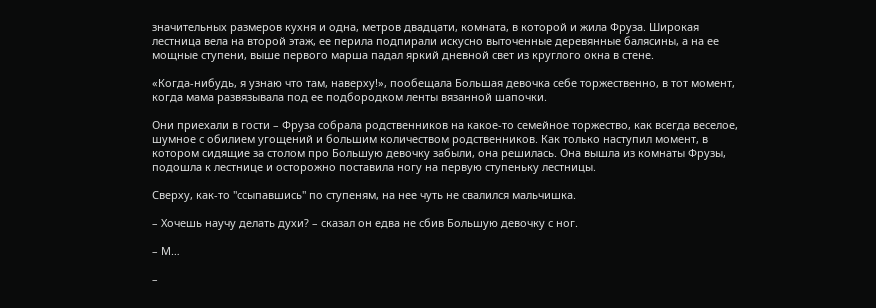значительных размеров кухня и одна, метров двадцати, комната, в которой и жила Фруза. Широкая лестница вела на второй этаж, ее перила подпирали искусно выточенные деревянные балясины, а на ее мощные ступени, выше первого марша падал яркий дневной свет из круглого окна в стене.

«Когда-нибудь, я узнаю что там, наверху!», пообещала Большая девочка себе торжественно, в тот момент, когда мама развязывала под ее подбородком ленты вязанной шапочки.

Они приехали в гости – Фруза собрала родственников на какое-то семейное торжество, как всегда веселое, шумное с обилием угощений и большим количеством родственников. Как только наступил момент, в котором сидящие за столом про Большую девочку забыли, она решилась. Она вышла из комнаты Фрузы, подошла к лестнице и осторожно поставила ногу на первую ступеньку лестницы.

Сверху, как-то "ссыпавшись" по ступеням, на нее чуть не свалился мальчишка.

– Хочешь научу делать духи? – сказал он едва не сбив Большую девочку с ног.

– М…

–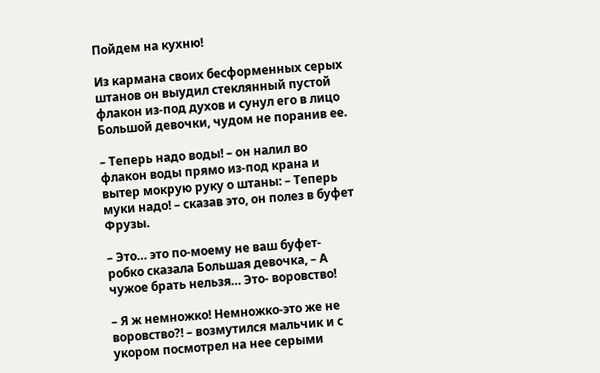Пойдем на кухню!

Из кармана своих бесформенных серых штанов он выудил стеклянный пустой флакон из-под духов и сунул его в лицо Большой девочки, чудом не поранив ее.

– Теперь надо воды! – он налил во флакон воды прямо из-под крана и вытер мокрую руку о штаны: – Теперь муки надо! – сказав это, он полез в буфет Фрузы.

– Это… это по-моему не ваш буфет- робко сказала Большая девочка, – А чужое брать нельзя… Это- воровство!

– Я ж немножко! Немножко-это же не воровство?! – возмутился мальчик и с укором посмотрел на нее серыми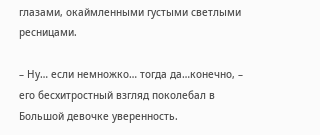глазами, окаймленными густыми светлыми ресницами.

– Ну… если немножко… тогда да…конечно, – его бесхитростный взгляд поколебал в Большой девочке уверенность.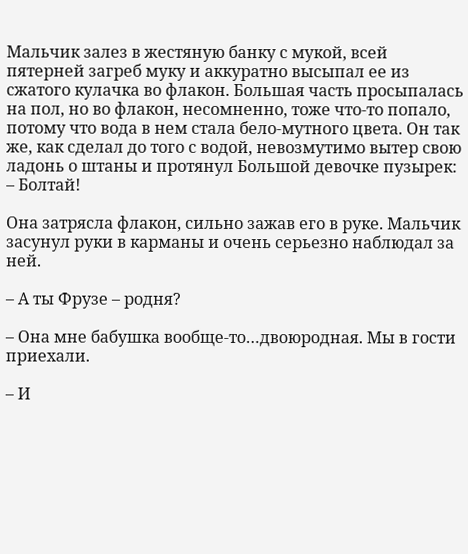Мальчик залез в жестяную банку с мукой, всей пятерней загреб муку и аккуратно высыпал ее из сжатого кулачка во флакон. Большая часть просыпалась на пол, но во флакон, несомненно, тоже что-то попало, потому что вода в нем стала бело-мутного цвета. Он так же, как сделал до того с водой, невозмутимо вытер свою ладонь о штаны и протянул Большой девочке пузырек: – Болтай!

Она затрясла флакон, сильно зажав его в руке. Мальчик засунул руки в карманы и очень серьезно наблюдал за ней.

– А ты Фрузе – родня?

– Она мне бабушка вообще-то…двоюродная. Мы в гости приехали.

– И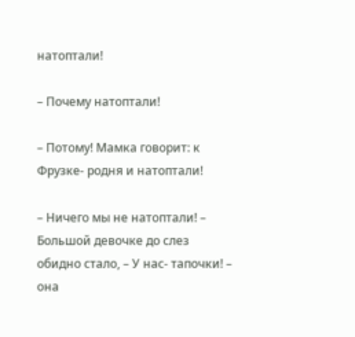натоптали!

– Почему натоптали!

– Потому! Мамка говорит: к Фрузке- родня и натоптали!

– Ничего мы не натоптали! – Большой девочке до слез обидно стало, – У нас- тапочки! – она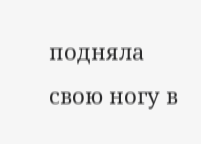подняла свою ногу в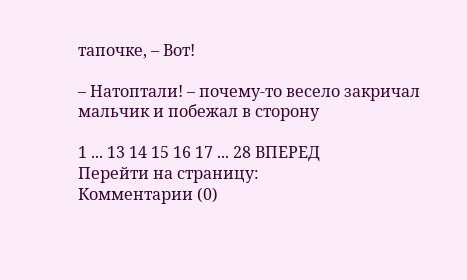тапочке, – Вот!

– Натоптали! – почему-то весело закричал мальчик и побежал в сторону

1 ... 13 14 15 16 17 ... 28 ВПЕРЕД
Перейти на страницу:
Комментарии (0)